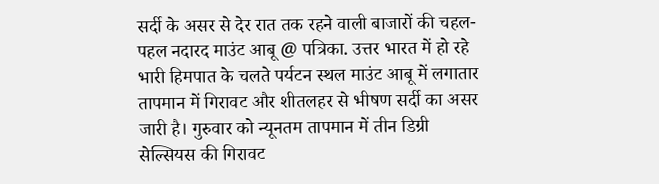सर्दी के असर से देर रात तक रहने वाली बाजारों की चहल-पहल नदारद माउंट आबू @ पत्रिका. उत्तर भारत में हो रहे भारी हिमपात के चलते पर्यटन स्थल माउंट आबू में लगातार तापमान में गिरावट और शीतलहर से भीषण सर्दी का असर जारी है। गुरुवार को न्यूनतम तापमान में तीन डिग्री सेल्सियस की गिरावट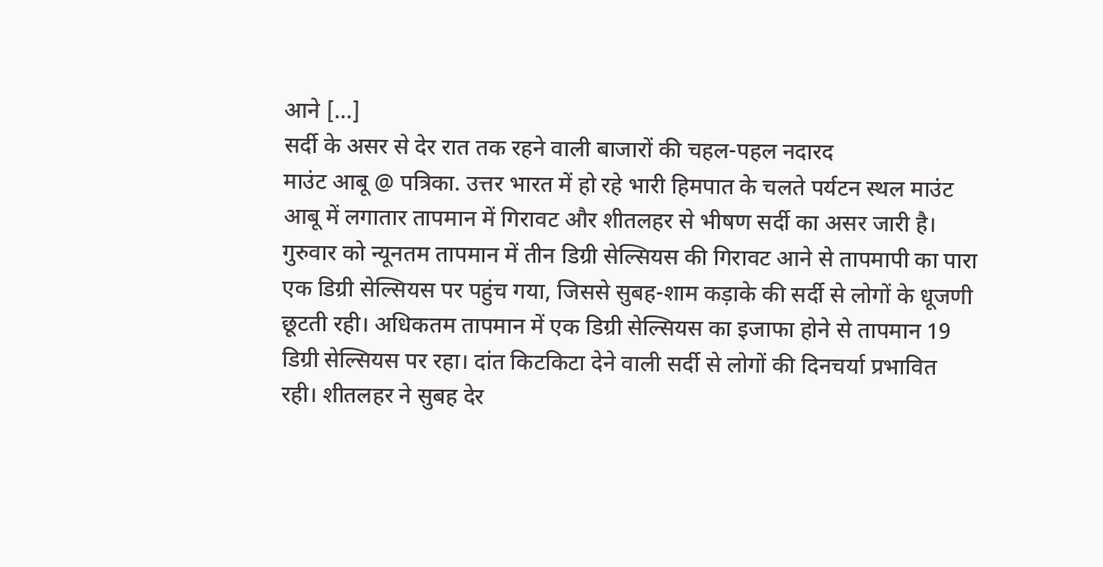आने […]
सर्दी के असर से देर रात तक रहने वाली बाजारों की चहल-पहल नदारद
माउंट आबू @ पत्रिका. उत्तर भारत में हो रहे भारी हिमपात के चलते पर्यटन स्थल माउंट आबू में लगातार तापमान में गिरावट और शीतलहर से भीषण सर्दी का असर जारी है। गुरुवार को न्यूनतम तापमान में तीन डिग्री सेल्सियस की गिरावट आने से तापमापी का पारा एक डिग्री सेल्सियस पर पहुंच गया, जिससे सुबह-शाम कड़ाके की सर्दी से लोगों के धूजणी छूटती रही। अधिकतम तापमान में एक डिग्री सेल्सियस का इजाफा होने से तापमान 19 डिग्री सेल्सियस पर रहा। दांत किटकिटा देने वाली सर्दी से लोगों की दिनचर्या प्रभावित रही। शीतलहर ने सुबह देर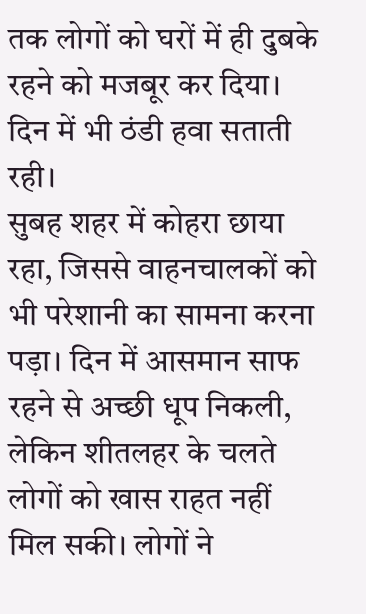तक लोगों को घरों में ही दुबके रहने को मजबूर कर दिया। दिन में भी ठंडी हवा सताती रही।
सुबह शहर में कोहरा छाया रहा, जिससे वाहनचालकों को भी परेशानी का सामना करना पड़ा। दिन में आसमान साफ रहने से अच्छी धूप निकली, लेकिन शीतलहर के चलते लोगों को खास राहत नहीं मिल सकी। लोगों ने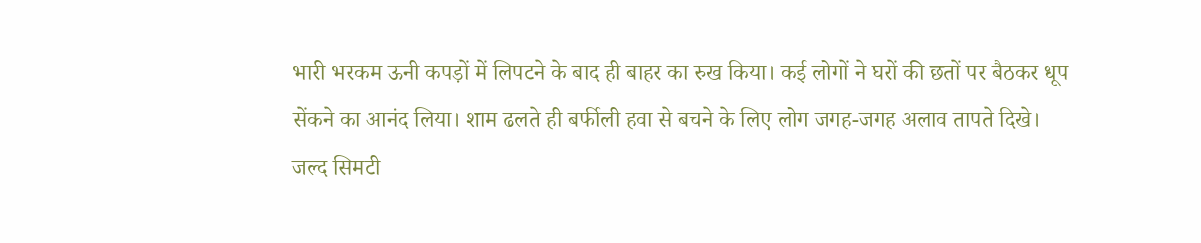भारी भरकम ऊनी कपड़ों में लिपटने के बाद ही बाहर का रुख किया। कई लोगों ने घरों की छतों पर बैठकर धूप सेंकने का आनंद लिया। शाम ढलते ही बर्फीली हवा से बचने के लिए लोग जगह-जगह अलाव तापते दिखे।
जल्द सिमटी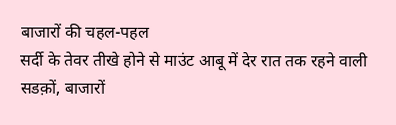बाजारों की चहल-पहल
सर्दी के तेवर तीखे होने से माउंट आबू में देर रात तक रहने वाली सडक़ों, बाजारों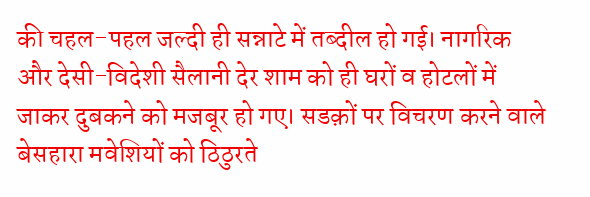की चहल-पहल जल्दी ही सन्नाटे में तब्दील हो गई। नागरिक और देसी-विदेशी सैलानी देर शाम को ही घरों व होटलों में जाकर दुबकने को मजबूर हो गए। सडक़ों पर विचरण करने वाले बेसहारा मवेशियों को ठिठुरते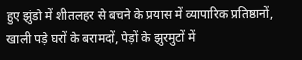हुए झुंडो में शीतलहर से बचने के प्रयास में व्यापारिक प्रतिष्ठानों, खाली पड़े घरों के बरामदों, पेड़ों के झुरमुटों में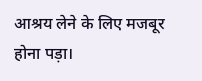आश्रय लेने के लिए मजबूर होना पड़ा।